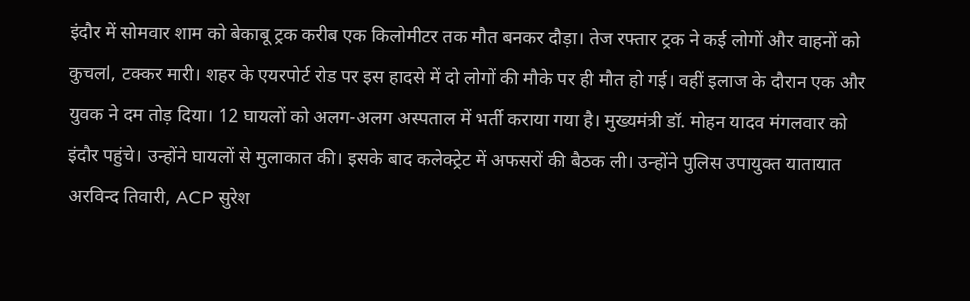इंदौर में सोमवार शाम को बेकाबू ट्रक करीब एक किलोमीटर तक मौत बनकर दौड़ा। तेज रफ्तार ट्रक ने कई लोगों और वाहनों को कुचलl, टक्कर मारी। शहर के एयरपोर्ट रोड पर इस हादसे में दो लोगों की मौके पर ही मौत हो गई। वहीं इलाज के दौरान एक और युवक ने दम तोड़ दिया। 12 घायलों को अलग-अलग अस्पताल में भर्ती कराया गया है। मुख्यमंत्री डॉ. मोहन यादव मंगलवार को इंदौर पहुंचे। उन्होंने घायलों से मुलाकात की। इसके बाद कलेक्ट्रेट में अफसरों की बैठक ली। उन्होंने पुलिस उपायुक्त यातायात अरविन्द तिवारी, ACP सुरेश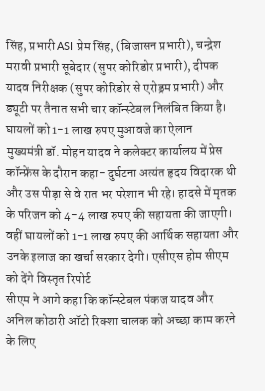सिंह, प्रभारी ASI प्रेम सिंह, (बिजासन प्रभारी), चन्द्रेश मरावी प्रभारी सूबेदार (सुपर कोरिडोर प्रभारी), दीपक यादव निरीक्षक (सुपर कोरिडोर से एरोड्रम प्रभारी) और ड्यूटी पर तैनात सभी चार कॉन्स्टेबल निलंबित किया है। घायलों को 1-1 लाख रुपए मुआवजे का ऐलान
मुख्यमंत्री डॉ. मोहन यादव ने कलेक्टर कार्यालय में प्रेस कॉन्फ्रेंस के दौरान कहा- दुर्घटना अत्यंत हृदय विदारक थी और उस पीड़ा से वे रात भर परेशान भी रहे। हादसे में मृतक के परिजन को 4-4 लाख रुपए की सहायता की जाएगी। वहीं घायलों को 1-1 लाख रुपए की आर्थिक सहायता और उनके इलाज का खर्चा सरकार देगी। एसीएस होम सीएम को देंगे विस्तृत रिपोर्ट
सीएम ने आगे कहा कि कॉन्स्टेबल पंकज यादव और अनिल कोठारी ऑटो रिक्शा चालक को अच्छा काम करने के लिए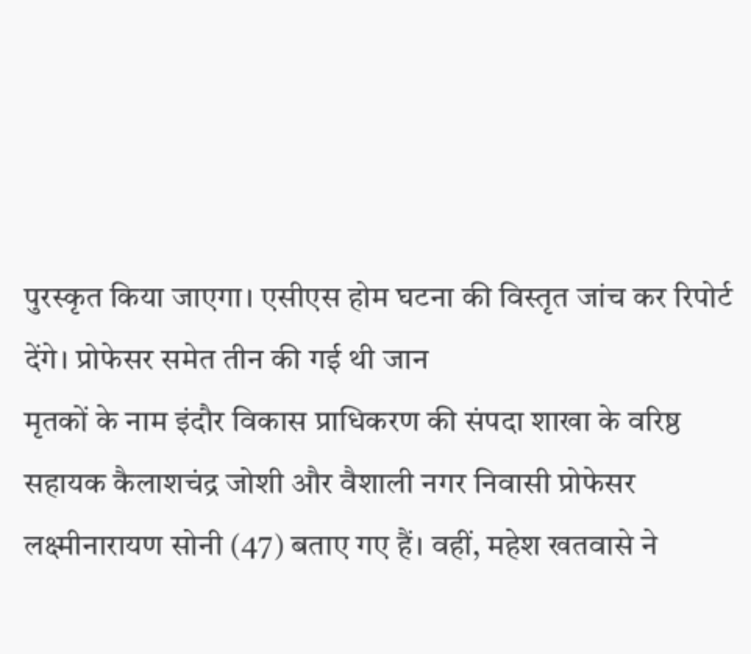पुरस्कृत किया जाएगा। एसीएस होम घटना की विस्तृत जांच कर रिपोर्ट देंगे। प्रोफेसर समेत तीन की गई थी जान
मृतकों के नाम इंदौर विकास प्राधिकरण की संपदा शाखा के वरिष्ठ सहायक कैलाशचंद्र जोशी और वैशाली नगर निवासी प्रोफेसर लक्ष्मीनारायण सोनी (47) बताए गए हैं। वहीं, महेश खतवासे ने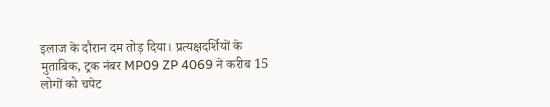इलाज के दौरान दम तोड़ दिया। प्रत्यक्षदर्शियों के मुताबिक, ट्रक नंबर MP09 ZP 4069 ने करीब 15 लोगों को चपेट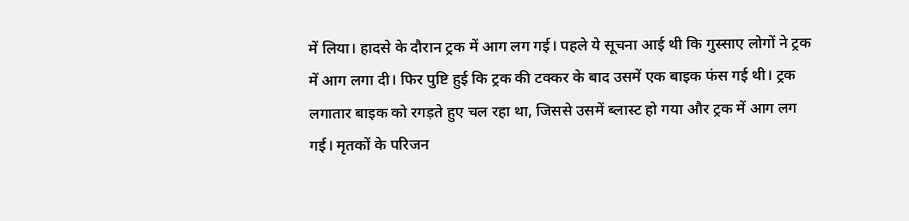में लिया। हादसे के दौरान ट्रक में आग लग गई। पहले ये सूचना आई थी कि गुस्साए लोगों ने ट्रक में आग लगा दी। फिर पुष्टि हुई कि ट्रक की टक्कर के बाद उसमें एक बाइक फंस गई थी। ट्रक लगातार बाइक को रगड़ते हुए चल रहा था, जिससे उसमें ब्लास्ट हो गया और ट्रक में आग लग गई। मृतकों के परिजन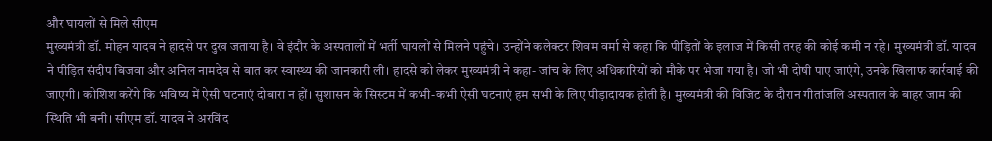और घायलों से मिले सीएम
मुख्यमंत्री डॉ. मोहन यादव ने हादसे पर दुख जताया है। वे इंदौर के अस्पतालों में भर्ती घायलों से मिलने पहुंचे। उन्होंने कलेक्टर शिवम वर्मा से कहा कि पीड़ितों के इलाज में किसी तरह की कोई कमी न रहे। मुख्यमंत्री डॉ. यादव ने पीड़ित संदीप बिजवा और अनिल नामदेव से बात कर स्वास्थ्य की जानकारी ली। हादसे को लेकर मुख्यमंत्री ने कहा- जांच के लिए अधिकारियों को मौके पर भेजा गया है। जो भी दोषी पाए जाएंगे, उनके खिलाफ कार्रवाई की जाएगी। कोशिश करेंगे कि भविष्य में ऐसी घटनाएं दोबारा न हों। सुशासन के सिस्टम में कभी-कभी ऐसी घटनाएं हम सभी के लिए पीड़ादायक होती है। मुख्यमंत्री की विजिट के दौरान गीतांजलि अस्पताल के बाहर जाम की स्थिति भी बनी। सीएम डॉ. यादव ने अरविंद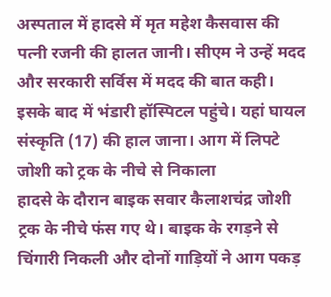अस्पताल में हादसे में मृत महेश कैसवास की पत्नी रजनी की हालत जानी। सीएम ने उन्हें मदद और सरकारी सर्विस में मदद की बात कही। इसके बाद में भंडारी हॉस्पिटल पहुंचे। यहां घायल संस्कृति (17) की हाल जाना। आग में लिपटे जोशी को ट्रक के नीचे से निकाला
हादसे के दौरान बाइक सवार कैलाशचंद्र जोशी ट्रक के नीचे फंस गए थे। बाइक के रगड़ने से चिंगारी निकली और दोनों गाड़ियों ने आग पकड़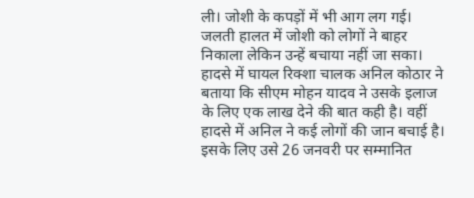ली। जोशी के कपड़ों में भी आग लग गई। जलती हालत में जोशी को लोगों ने बाहर निकाला लेकिन उन्हें बचाया नहीं जा सका। हादसे में घायल रिक्शा चालक अनिल कोठार ने बताया कि सीएम मोहन यादव ने उसके इलाज के लिए एक लाख देने की बात कही है। वहीं हादसे में अनिल ने कई लोगों की जान बचाई है। इसके लिए उसे 26 जनवरी पर सम्मानित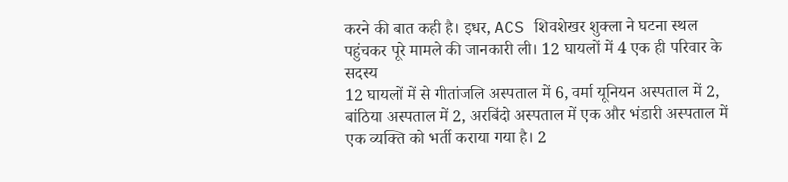करने की बात कही है। इधर, ACS शिवशेखर शुक्ला ने घटना स्थल पहुंचकर पूरे मामले की जानकारी ली। 12 घायलों में 4 एक ही परिवार के सदस्य
12 घायलों में से गीतांजलि अस्पताल में 6, वर्मा यूनियन अस्पताल में 2, बांठिया अस्पताल में 2, अरबिंदो अस्पताल में एक और भंडारी अस्पताल में एक व्यक्ति को भर्ती कराया गया है। 2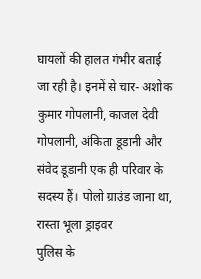घायलों की हालत गंभीर बताई जा रही है। इनमें से चार- अशोक कुमार गोपलानी, काजल देवी गोपलानी, अंकिता डूडानी और संवेद डूडानी एक ही परिवार के सदस्य हैं। पोलो ग्राउंड जाना था, रास्ता भूला ड्राइवर
पुलिस के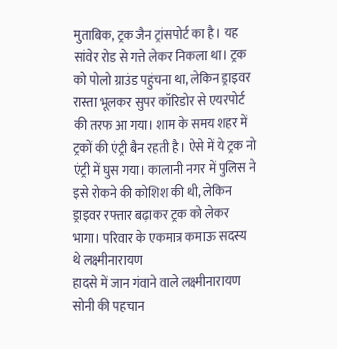मुताबिक, ट्रक जैन ट्रांसपोर्ट का है। यह सांवेर रोड से गत्ते लेकर निकला था। ट्रक को पोलो ग्राउंड पहुंचना था, लेकिन ड्राइवर रास्ता भूलकर सुपर कॉरिडोर से एयरपोर्ट की तरफ आ गया। शाम के समय शहर में ट्रकों की एंट्री बैन रहती है। ऐसे में ये ट्रक नो एंट्री में घुस गया। कालानी नगर में पुलिस ने इसे रोकने की कोशिश की थी, लेकिन ड्राइवर रफ्तार बढ़ाकर ट्रक को लेकर भागा। परिवार के एकमात्र कमाऊ सदस्य थे लक्ष्मीनारायण
हादसे में जान गंवाने वाले लक्ष्मीनारायण सोनी की पहचान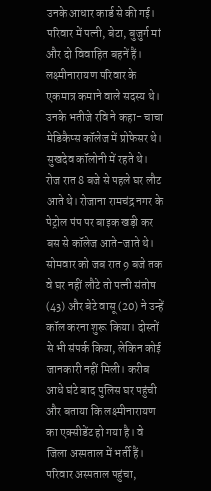उनके आधार कार्ड से की गई। परिवार में पत्नी, बेटा, बुजुर्ग मां और दो विवाहित बहनें हैं। लक्ष्मीनारायण परिवार के एकमात्र कमाने वाले सदस्य थे। उनके भतीजे रवि ने कहा- चाचा मेडिकैप्स कॉलेज में प्रोफेसर थे। सुखदेव कॉलोनी में रहते थे। रोज रात 8 बजे से पहले घर लौट आते थे। रोजाना रामचंद्र नगर के पेट्रोल पंप पर बाइक खड़ी कर बस से कॉलेज आते-जाते थे। सोमवार को जब रात 9 बजे तक वे घर नहीं लौटे तो पत्नी संतोष (43) और बेटे वासू (20) ने उन्हें कॉल करना शुरू किया। दोस्तों से भी संपर्क किया, लेकिन कोई जानकारी नहीं मिली। करीब आधे घंटे बाद पुलिस घर पहुंची और बताया कि लक्ष्मीनारायण का एक्सीडेंट हो गया है। वे जिला अस्पताल में भर्ती हैं। परिवार अस्पताल पहुंचा,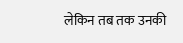लेकिन तब तक उनकी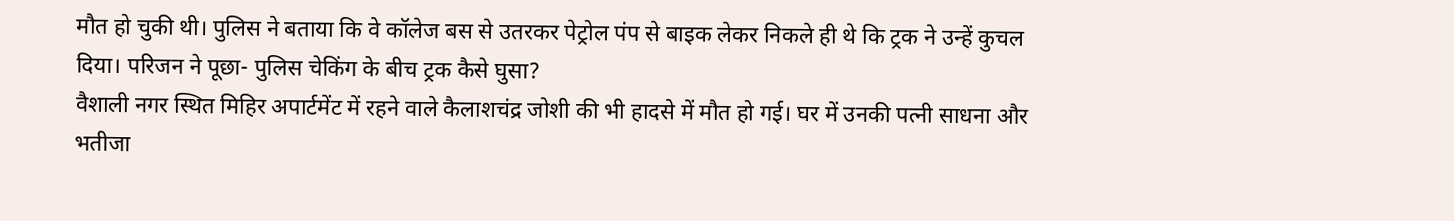मौत हो चुकी थी। पुलिस ने बताया कि वे कॉलेज बस से उतरकर पेट्रोल पंप से बाइक लेकर निकले ही थे कि ट्रक ने उन्हें कुचल दिया। परिजन ने पूछा- पुलिस चेकिंग के बीच ट्रक कैसे घुसा?
वैशाली नगर स्थित मिहिर अपार्टमेंट में रहने वाले कैलाशचंद्र जोशी की भी हादसे में मौत हो गई। घर में उनकी पत्नी साधना और भतीजा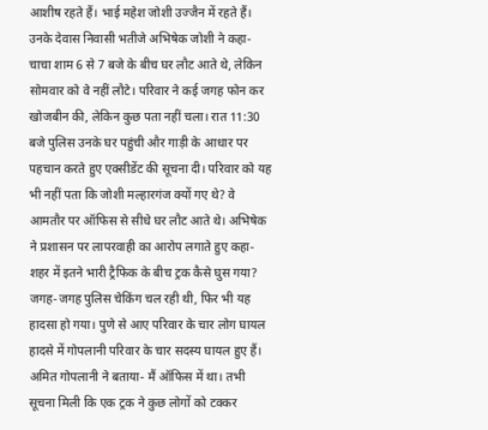आशीष रहते हैं। भाई महेश जोशी उज्जैन में रहते हैं। उनके देवास निवासी भतीजे अभिषेक जोशी ने कहा- चाचा शाम 6 से 7 बजे के बीच घर लौट आते थे, लेकिन सोमवार को वे नहीं लौटे। परिवार ने कई जगह फोन कर खोजबीन की, लेकिन कुछ पता नहीं चला। रात 11:30 बजे पुलिस उनके घर पहुंची और गाड़ी के आधार पर पहचान करते हुए एक्सीडेंट की सूचना दी। परिवार को यह भी नहीं पता कि जोशी मल्हारगंज क्यों गए थे? वे आमतौर पर ऑफिस से सीधे घर लौट आते थे। अभिषेक ने प्रशासन पर लापरवाही का आरोप लगाते हुए कहा- शहर में इतने भारी ट्रैफिक के बीच ट्रक कैसे घुस गया? जगह-जगह पुलिस चेकिंग चल रही थी, फिर भी यह हादसा हो गया। पुणे से आए परिवार के चार लोग घायल
हादसे में गोपलानी परिवार के चार सदस्य घायल हुए हैं। अमित गोपलानी ने बताया- मैं ऑफिस में था। तभी सूचना मिली कि एक ट्रक ने कुछ लोगों को टक्कर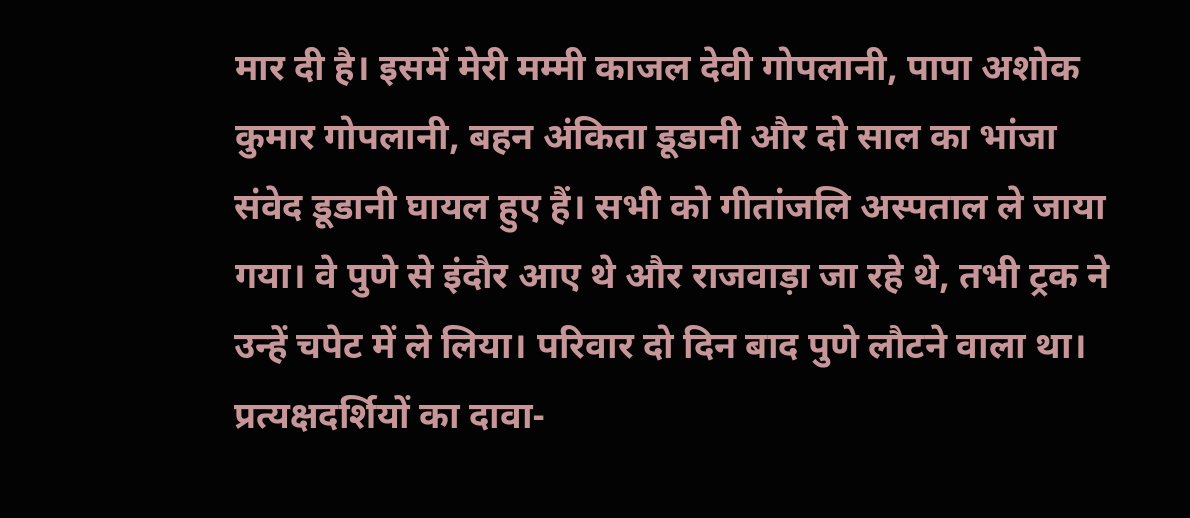मार दी है। इसमें मेरी मम्मी काजल देवी गोपलानी, पापा अशोक कुमार गोपलानी, बहन अंकिता डूडानी और दो साल का भांजा संवेद डूडानी घायल हुए हैं। सभी को गीतांजलि अस्पताल ले जाया गया। वे पुणे से इंदौर आए थे और राजवाड़ा जा रहे थे, तभी ट्रक ने उन्हें चपेट में ले लिया। परिवार दो दिन बाद पुणे लौटने वाला था। प्रत्यक्षदर्शियों का दावा-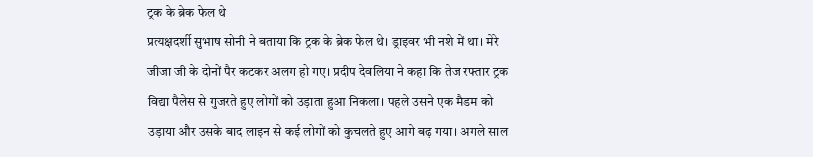ट्रक के ब्रेक फेल थे
प्रत्यक्षदर्शी सुभाष सोनी ने बताया कि ट्रक के ब्रेक फेल थे। ड्राइवर भी नशे में था। मेरे जीजा जी के दोनों पैर कटकर अलग हो गए। प्रदीप देवलिया ने कहा कि तेज रफ्तार ट्रक विद्या पैलेस से गुजरते हुए लोगों को उड़ाता हुआ निकला। पहले उसने एक मैडम को उड़ाया और उसके बाद लाइन से कई लोगों को कुचलते हुए आगे बढ़ गया। अगले साल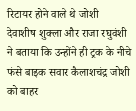रिटायर होने वाले थे जोशी
देवाशीष शुक्ला और राजा रघुवंशी ने बताया कि उन्होंने ही ट्रक के नीचे फंसे बाइक सवार कैलाशचंद्र जोशी को बाहर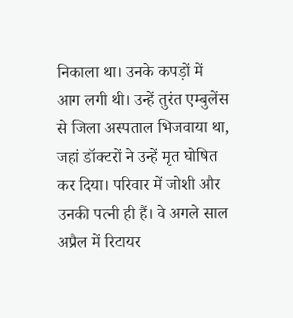निकाला था। उनके कपड़ों में आग लगी थी। उन्हें तुरंत एम्बुलेंस से जिला अस्पताल भिजवाया था, जहां डॉक्टरों ने उन्हें मृत घोषित कर दिया। परिवार में जोशी और उनकी पत्नी ही हैं। वे अगले साल अप्रैल में रिटायर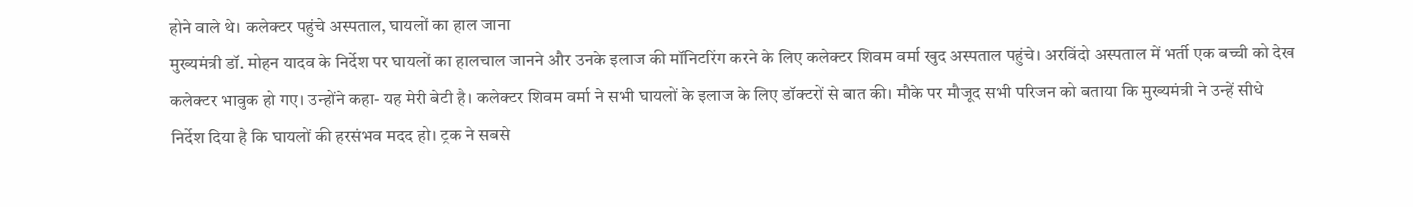होने वाले थे। कलेक्टर पहुंचे अस्पताल, घायलों का हाल जाना
मुख्यमंत्री डॉ. मोहन यादव के निर्देश पर घायलों का हालचाल जानने और उनके इलाज की मॉनिटरिंग करने के लिए कलेक्टर शिवम वर्मा खुद अस्पताल पहुंचे। अरविंदो अस्पताल में भर्ती एक बच्ची को देख कलेक्टर भावुक हो गए। उन्होंने कहा- यह मेरी बेटी है। कलेक्टर शिवम वर्मा ने सभी घायलों के इलाज के लिए डॉक्टरों से बात की। मौके पर मौजूद सभी परिजन को बताया कि मुख्यमंत्री ने उन्हें सीधे निर्देश दिया है कि घायलों की हरसंभव मदद हो। ट्रक ने सबसे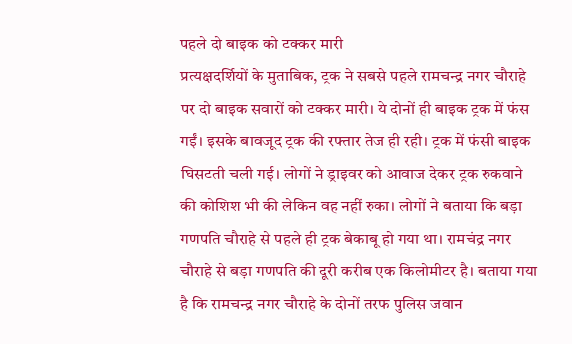पहले दो बाइक को टक्कर मारी
प्रत्यक्षदर्शियों के मुताबिक, ट्रक ने सबसे पहले रामचन्द्र नगर चौराहे पर दो बाइक सवारों को टक्कर मारी। ये दोनों ही बाइक ट्रक में फंस गईं। इसके बावजूद ट्रक की रफ्तार तेज ही रही। ट्रक में फंसी बाइक घिसटती चली गई। लोगों ने ड्राइवर को आवाज देकर ट्रक रुकवाने की कोशिश भी की लेकिन वह नहीं रुका। लोगों ने बताया कि बड़ा गणपति चौराहे से पहले ही ट्रक बेकाबू हो गया था। रामचंद्र नगर चौराहे से बड़ा गणपति की दूरी करीब एक किलोमीटर है। बताया गया है कि रामचन्द्र नगर चौराहे के दोनों तरफ पुलिस जवान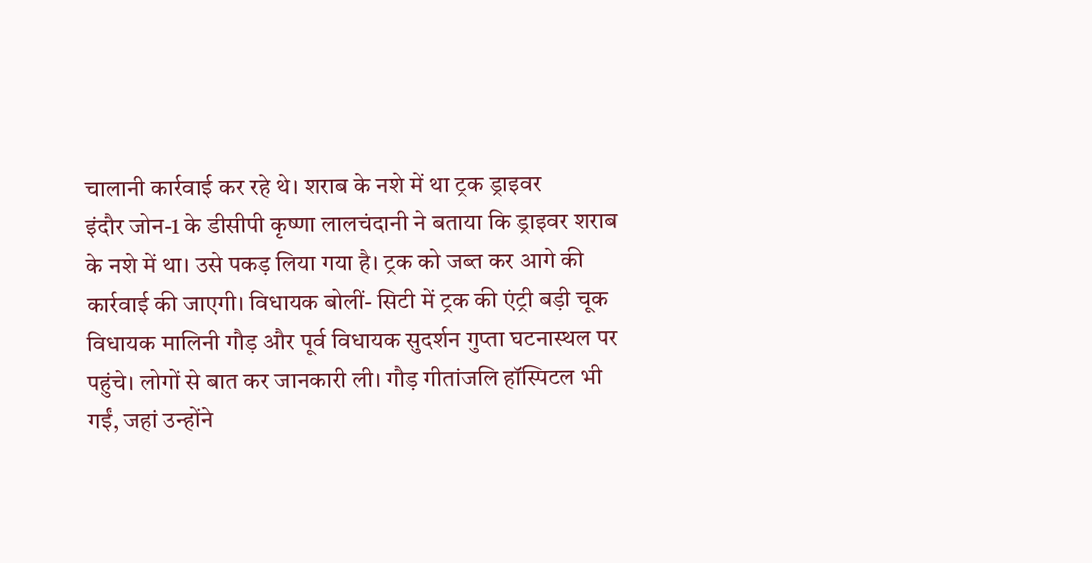चालानी कार्रवाई कर रहे थे। शराब के नशे में था ट्रक ड्राइवर
इंदौर जोन-1 के डीसीपी कृष्णा लालचंदानी ने बताया कि ड्राइवर शराब के नशे में था। उसे पकड़ लिया गया है। ट्रक को जब्त कर आगे की कार्रवाई की जाएगी। विधायक बोलीं- सिटी में ट्रक की एंट्री बड़ी चूक
विधायक मालिनी गौड़ और पूर्व विधायक सुदर्शन गुप्ता घटनास्थल पर पहुंचे। लोगों से बात कर जानकारी ली। गौड़ गीतांजलि हॉस्पिटल भी गईं, जहां उन्होंने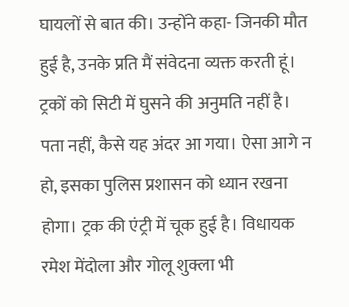घायलों से बात की। उन्होंने कहा- जिनकी मौत हुई है, उनके प्रति मैं संवेदना व्यक्त करती हूं। ट्रकों को सिटी में घुसने की अनुमति नहीं है। पता नहीं, कैसे यह अंदर आ गया। ऐसा आगे न हो, इसका पुलिस प्रशासन को ध्यान रखना होगा। ट्रक की एंट्री में चूक हुई है। विधायक रमेश मेंदोला और गोलू शुक्ला भी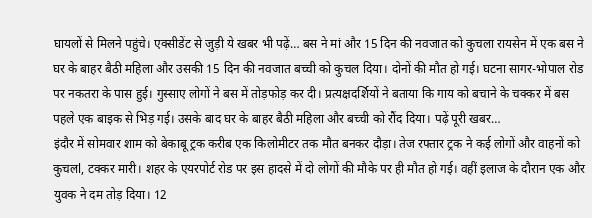घायलों से मिलने पहुंचे। एक्सीडेंट से जुड़ी ये खबर भी पढ़ें… बस ने मां और 15 दिन की नवजात को कुचला रायसेन में एक बस ने घर के बाहर बैठी महिला और उसकी 15 दिन की नवजात बच्ची को कुचल दिया। दोनों की मौत हो गई। घटना सागर-भोपाल रोड पर नकतरा के पास हुई। गुस्साए लोगों ने बस में तोड़फोड़ कर दी। प्रत्यक्षदर्शियों ने बताया कि गाय को बचाने के चक्कर में बस पहले एक बाइक से भिड़ गई। उसके बाद घर के बाहर बैठी महिला और बच्ची को रौंद दिया। पढ़ें पूरी खबर…
इंदौर में सोमवार शाम को बेकाबू ट्रक करीब एक किलोमीटर तक मौत बनकर दौड़ा। तेज रफ्तार ट्रक ने कई लोगों और वाहनों को कुचलl, टक्कर मारी। शहर के एयरपोर्ट रोड पर इस हादसे में दो लोगों की मौके पर ही मौत हो गई। वहीं इलाज के दौरान एक और युवक ने दम तोड़ दिया। 12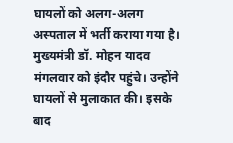घायलों को अलग-अलग अस्पताल में भर्ती कराया गया है। मुख्यमंत्री डॉ. मोहन यादव मंगलवार को इंदौर पहुंचे। उन्होंने घायलों से मुलाकात की। इसके बाद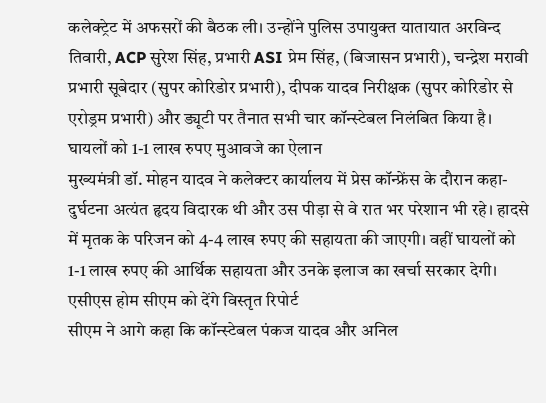कलेक्ट्रेट में अफसरों की बैठक ली। उन्होंने पुलिस उपायुक्त यातायात अरविन्द तिवारी, ACP सुरेश सिंह, प्रभारी ASI प्रेम सिंह, (बिजासन प्रभारी), चन्द्रेश मरावी प्रभारी सूबेदार (सुपर कोरिडोर प्रभारी), दीपक यादव निरीक्षक (सुपर कोरिडोर से एरोड्रम प्रभारी) और ड्यूटी पर तैनात सभी चार कॉन्स्टेबल निलंबित किया है। घायलों को 1-1 लाख रुपए मुआवजे का ऐलान
मुख्यमंत्री डॉ. मोहन यादव ने कलेक्टर कार्यालय में प्रेस कॉन्फ्रेंस के दौरान कहा- दुर्घटना अत्यंत हृदय विदारक थी और उस पीड़ा से वे रात भर परेशान भी रहे। हादसे में मृतक के परिजन को 4-4 लाख रुपए की सहायता की जाएगी। वहीं घायलों को 1-1 लाख रुपए की आर्थिक सहायता और उनके इलाज का खर्चा सरकार देगी। एसीएस होम सीएम को देंगे विस्तृत रिपोर्ट
सीएम ने आगे कहा कि कॉन्स्टेबल पंकज यादव और अनिल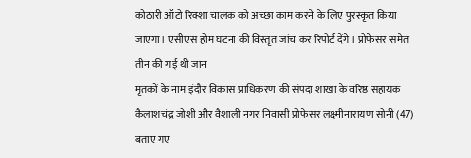कोठारी ऑटो रिक्शा चालक को अच्छा काम करने के लिए पुरस्कृत किया जाएगा। एसीएस होम घटना की विस्तृत जांच कर रिपोर्ट देंगे। प्रोफेसर समेत तीन की गई थी जान
मृतकों के नाम इंदौर विकास प्राधिकरण की संपदा शाखा के वरिष्ठ सहायक कैलाशचंद्र जोशी और वैशाली नगर निवासी प्रोफेसर लक्ष्मीनारायण सोनी (47) बताए गए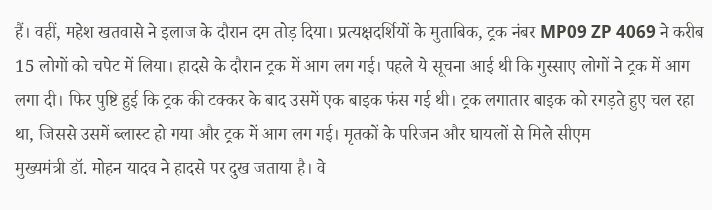हैं। वहीं, महेश खतवासे ने इलाज के दौरान दम तोड़ दिया। प्रत्यक्षदर्शियों के मुताबिक, ट्रक नंबर MP09 ZP 4069 ने करीब 15 लोगों को चपेट में लिया। हादसे के दौरान ट्रक में आग लग गई। पहले ये सूचना आई थी कि गुस्साए लोगों ने ट्रक में आग लगा दी। फिर पुष्टि हुई कि ट्रक की टक्कर के बाद उसमें एक बाइक फंस गई थी। ट्रक लगातार बाइक को रगड़ते हुए चल रहा था, जिससे उसमें ब्लास्ट हो गया और ट्रक में आग लग गई। मृतकों के परिजन और घायलों से मिले सीएम
मुख्यमंत्री डॉ. मोहन यादव ने हादसे पर दुख जताया है। वे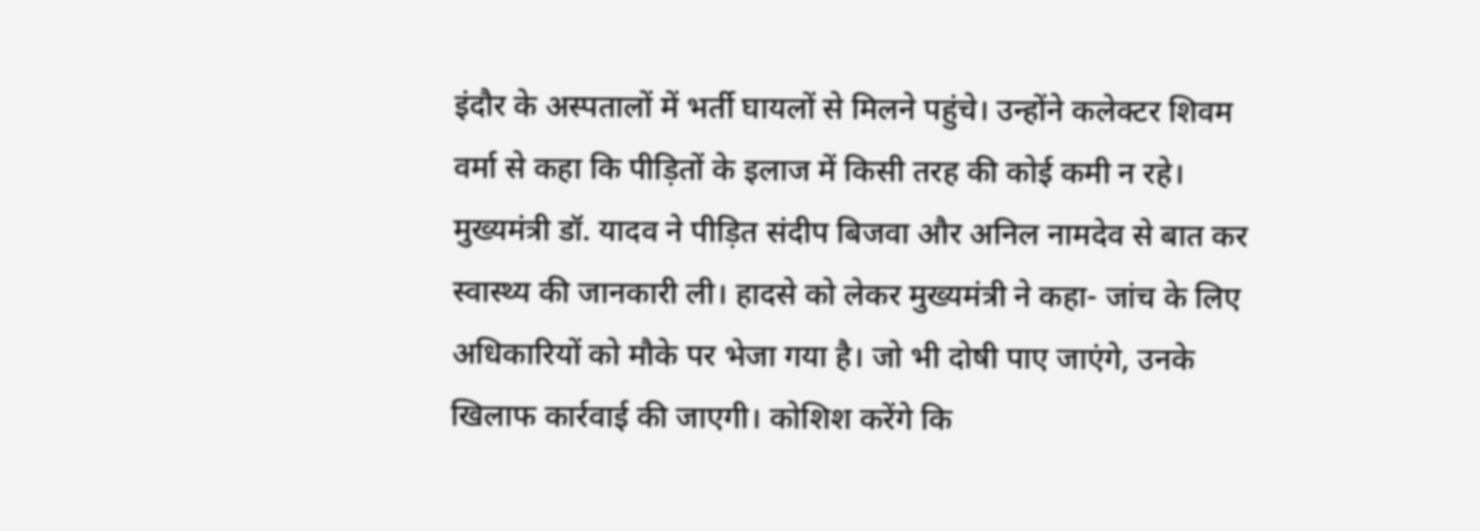इंदौर के अस्पतालों में भर्ती घायलों से मिलने पहुंचे। उन्होंने कलेक्टर शिवम वर्मा से कहा कि पीड़ितों के इलाज में किसी तरह की कोई कमी न रहे। मुख्यमंत्री डॉ. यादव ने पीड़ित संदीप बिजवा और अनिल नामदेव से बात कर स्वास्थ्य की जानकारी ली। हादसे को लेकर मुख्यमंत्री ने कहा- जांच के लिए अधिकारियों को मौके पर भेजा गया है। जो भी दोषी पाए जाएंगे, उनके खिलाफ कार्रवाई की जाएगी। कोशिश करेंगे कि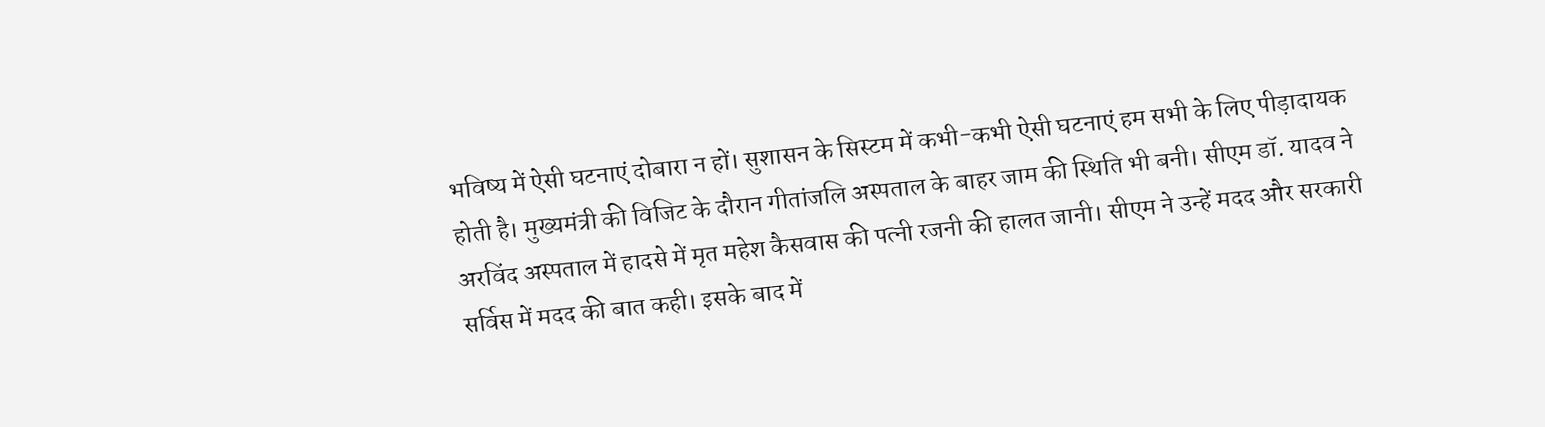भविष्य में ऐसी घटनाएं दोबारा न हों। सुशासन के सिस्टम में कभी-कभी ऐसी घटनाएं हम सभी के लिए पीड़ादायक होती है। मुख्यमंत्री की विजिट के दौरान गीतांजलि अस्पताल के बाहर जाम की स्थिति भी बनी। सीएम डॉ. यादव ने अरविंद अस्पताल में हादसे में मृत महेश कैसवास की पत्नी रजनी की हालत जानी। सीएम ने उन्हें मदद और सरकारी सर्विस में मदद की बात कही। इसके बाद में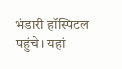भंडारी हॉस्पिटल पहुंचे। यहां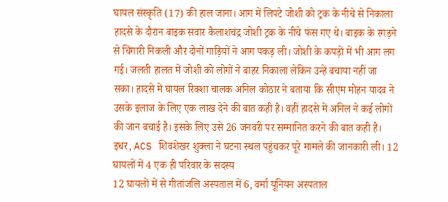घायल संस्कृति (17) की हाल जाना। आग में लिपटे जोशी को ट्रक के नीचे से निकाला
हादसे के दौरान बाइक सवार कैलाशचंद्र जोशी ट्रक के नीचे फंस गए थे। बाइक के रगड़ने से चिंगारी निकली और दोनों गाड़ियों ने आग पकड़ ली। जोशी के कपड़ों में भी आग लग गई। जलती हालत में जोशी को लोगों ने बाहर निकाला लेकिन उन्हें बचाया नहीं जा सका। हादसे में घायल रिक्शा चालक अनिल कोठार ने बताया कि सीएम मोहन यादव ने उसके इलाज के लिए एक लाख देने की बात कही है। वहीं हादसे में अनिल ने कई लोगों की जान बचाई है। इसके लिए उसे 26 जनवरी पर सम्मानित करने की बात कही है। इधर, ACS शिवशेखर शुक्ला ने घटना स्थल पहुंचकर पूरे मामले की जानकारी ली। 12 घायलों में 4 एक ही परिवार के सदस्य
12 घायलों में से गीतांजलि अस्पताल में 6, वर्मा यूनियन अस्पताल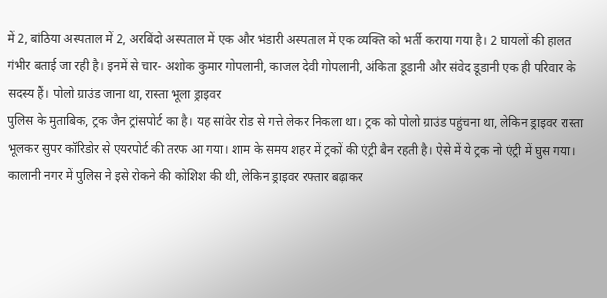में 2, बांठिया अस्पताल में 2, अरबिंदो अस्पताल में एक और भंडारी अस्पताल में एक व्यक्ति को भर्ती कराया गया है। 2 घायलों की हालत गंभीर बताई जा रही है। इनमें से चार- अशोक कुमार गोपलानी, काजल देवी गोपलानी, अंकिता डूडानी और संवेद डूडानी एक ही परिवार के सदस्य हैं। पोलो ग्राउंड जाना था, रास्ता भूला ड्राइवर
पुलिस के मुताबिक, ट्रक जैन ट्रांसपोर्ट का है। यह सांवेर रोड से गत्ते लेकर निकला था। ट्रक को पोलो ग्राउंड पहुंचना था, लेकिन ड्राइवर रास्ता भूलकर सुपर कॉरिडोर से एयरपोर्ट की तरफ आ गया। शाम के समय शहर में ट्रकों की एंट्री बैन रहती है। ऐसे में ये ट्रक नो एंट्री में घुस गया। कालानी नगर में पुलिस ने इसे रोकने की कोशिश की थी, लेकिन ड्राइवर रफ्तार बढ़ाकर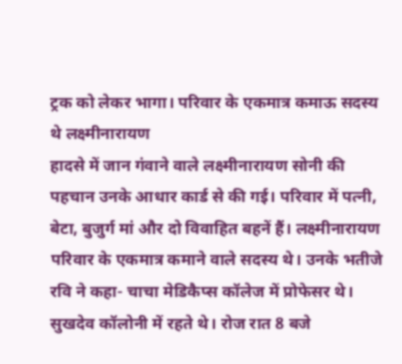ट्रक को लेकर भागा। परिवार के एकमात्र कमाऊ सदस्य थे लक्ष्मीनारायण
हादसे में जान गंवाने वाले लक्ष्मीनारायण सोनी की पहचान उनके आधार कार्ड से की गई। परिवार में पत्नी, बेटा, बुजुर्ग मां और दो विवाहित बहनें हैं। लक्ष्मीनारायण परिवार के एकमात्र कमाने वाले सदस्य थे। उनके भतीजे रवि ने कहा- चाचा मेडिकैप्स कॉलेज में प्रोफेसर थे। सुखदेव कॉलोनी में रहते थे। रोज रात 8 बजे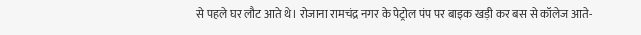से पहले घर लौट आते थे। रोजाना रामचंद्र नगर के पेट्रोल पंप पर बाइक खड़ी कर बस से कॉलेज आते-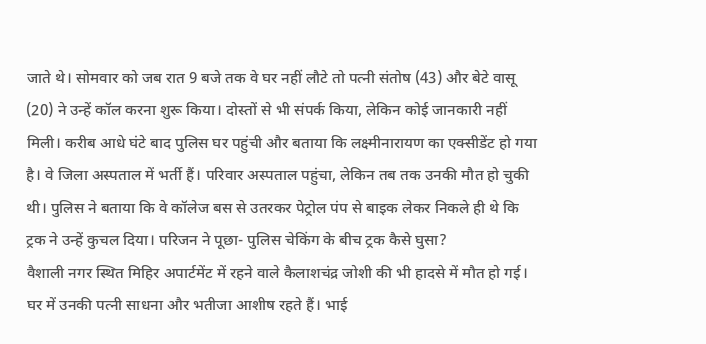जाते थे। सोमवार को जब रात 9 बजे तक वे घर नहीं लौटे तो पत्नी संतोष (43) और बेटे वासू (20) ने उन्हें कॉल करना शुरू किया। दोस्तों से भी संपर्क किया, लेकिन कोई जानकारी नहीं मिली। करीब आधे घंटे बाद पुलिस घर पहुंची और बताया कि लक्ष्मीनारायण का एक्सीडेंट हो गया है। वे जिला अस्पताल में भर्ती हैं। परिवार अस्पताल पहुंचा, लेकिन तब तक उनकी मौत हो चुकी थी। पुलिस ने बताया कि वे कॉलेज बस से उतरकर पेट्रोल पंप से बाइक लेकर निकले ही थे कि ट्रक ने उन्हें कुचल दिया। परिजन ने पूछा- पुलिस चेकिंग के बीच ट्रक कैसे घुसा?
वैशाली नगर स्थित मिहिर अपार्टमेंट में रहने वाले कैलाशचंद्र जोशी की भी हादसे में मौत हो गई। घर में उनकी पत्नी साधना और भतीजा आशीष रहते हैं। भाई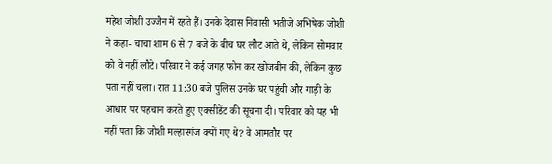महेश जोशी उज्जैन में रहते हैं। उनके देवास निवासी भतीजे अभिषेक जोशी ने कहा- चाचा शाम 6 से 7 बजे के बीच घर लौट आते थे, लेकिन सोमवार को वे नहीं लौटे। परिवार ने कई जगह फोन कर खोजबीन की, लेकिन कुछ पता नहीं चला। रात 11:30 बजे पुलिस उनके घर पहुंची और गाड़ी के आधार पर पहचान करते हुए एक्सीडेंट की सूचना दी। परिवार को यह भी नहीं पता कि जोशी मल्हारगंज क्यों गए थे? वे आमतौर पर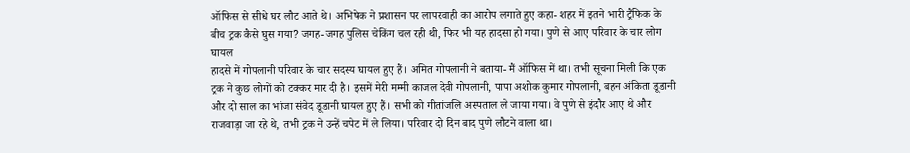ऑफिस से सीधे घर लौट आते थे। अभिषेक ने प्रशासन पर लापरवाही का आरोप लगाते हुए कहा- शहर में इतने भारी ट्रैफिक के बीच ट्रक कैसे घुस गया? जगह-जगह पुलिस चेकिंग चल रही थी, फिर भी यह हादसा हो गया। पुणे से आए परिवार के चार लोग घायल
हादसे में गोपलानी परिवार के चार सदस्य घायल हुए हैं। अमित गोपलानी ने बताया- मैं ऑफिस में था। तभी सूचना मिली कि एक ट्रक ने कुछ लोगों को टक्कर मार दी है। इसमें मेरी मम्मी काजल देवी गोपलानी, पापा अशोक कुमार गोपलानी, बहन अंकिता डूडानी और दो साल का भांजा संवेद डूडानी घायल हुए हैं। सभी को गीतांजलि अस्पताल ले जाया गया। वे पुणे से इंदौर आए थे और राजवाड़ा जा रहे थे, तभी ट्रक ने उन्हें चपेट में ले लिया। परिवार दो दिन बाद पुणे लौटने वाला था।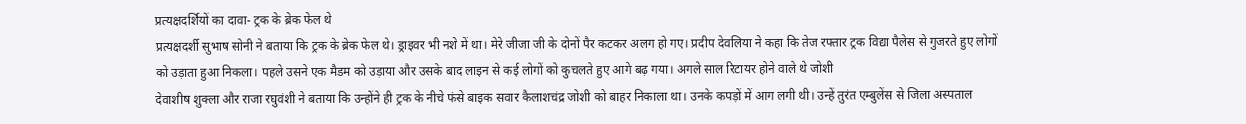प्रत्यक्षदर्शियों का दावा- ट्रक के ब्रेक फेल थे
प्रत्यक्षदर्शी सुभाष सोनी ने बताया कि ट्रक के ब्रेक फेल थे। ड्राइवर भी नशे में था। मेरे जीजा जी के दोनों पैर कटकर अलग हो गए। प्रदीप देवलिया ने कहा कि तेज रफ्तार ट्रक विद्या पैलेस से गुजरते हुए लोगों को उड़ाता हुआ निकला। पहले उसने एक मैडम को उड़ाया और उसके बाद लाइन से कई लोगों को कुचलते हुए आगे बढ़ गया। अगले साल रिटायर होने वाले थे जोशी
देवाशीष शुक्ला और राजा रघुवंशी ने बताया कि उन्होंने ही ट्रक के नीचे फंसे बाइक सवार कैलाशचंद्र जोशी को बाहर निकाला था। उनके कपड़ों में आग लगी थी। उन्हें तुरंत एम्बुलेंस से जिला अस्पताल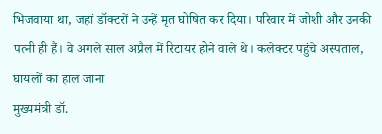भिजवाया था, जहां डॉक्टरों ने उन्हें मृत घोषित कर दिया। परिवार में जोशी और उनकी पत्नी ही हैं। वे अगले साल अप्रैल में रिटायर होने वाले थे। कलेक्टर पहुंचे अस्पताल, घायलों का हाल जाना
मुख्यमंत्री डॉ.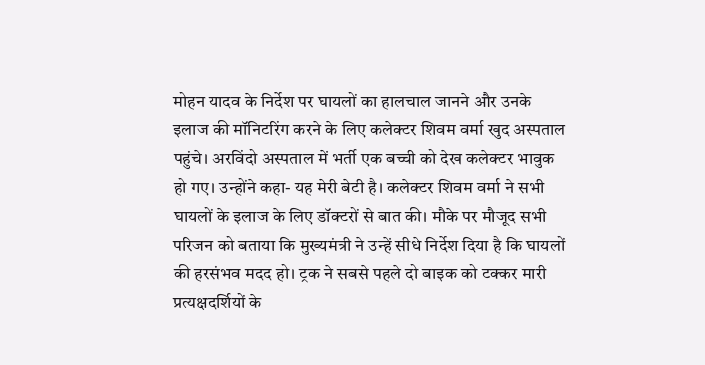मोहन यादव के निर्देश पर घायलों का हालचाल जानने और उनके इलाज की मॉनिटरिंग करने के लिए कलेक्टर शिवम वर्मा खुद अस्पताल पहुंचे। अरविंदो अस्पताल में भर्ती एक बच्ची को देख कलेक्टर भावुक हो गए। उन्होंने कहा- यह मेरी बेटी है। कलेक्टर शिवम वर्मा ने सभी घायलों के इलाज के लिए डॉक्टरों से बात की। मौके पर मौजूद सभी परिजन को बताया कि मुख्यमंत्री ने उन्हें सीधे निर्देश दिया है कि घायलों की हरसंभव मदद हो। ट्रक ने सबसे पहले दो बाइक को टक्कर मारी
प्रत्यक्षदर्शियों के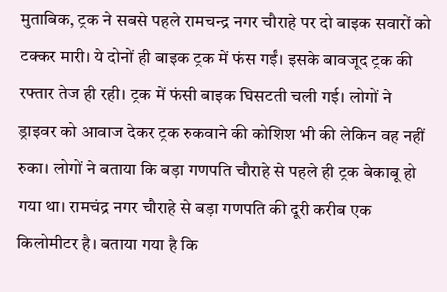मुताबिक, ट्रक ने सबसे पहले रामचन्द्र नगर चौराहे पर दो बाइक सवारों को टक्कर मारी। ये दोनों ही बाइक ट्रक में फंस गईं। इसके बावजूद ट्रक की रफ्तार तेज ही रही। ट्रक में फंसी बाइक घिसटती चली गई। लोगों ने ड्राइवर को आवाज देकर ट्रक रुकवाने की कोशिश भी की लेकिन वह नहीं रुका। लोगों ने बताया कि बड़ा गणपति चौराहे से पहले ही ट्रक बेकाबू हो गया था। रामचंद्र नगर चौराहे से बड़ा गणपति की दूरी करीब एक किलोमीटर है। बताया गया है कि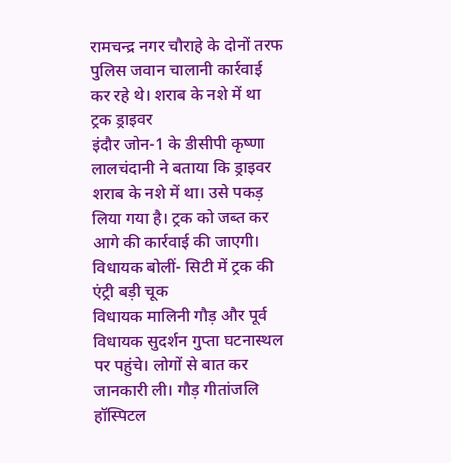रामचन्द्र नगर चौराहे के दोनों तरफ पुलिस जवान चालानी कार्रवाई कर रहे थे। शराब के नशे में था ट्रक ड्राइवर
इंदौर जोन-1 के डीसीपी कृष्णा लालचंदानी ने बताया कि ड्राइवर शराब के नशे में था। उसे पकड़ लिया गया है। ट्रक को जब्त कर आगे की कार्रवाई की जाएगी। विधायक बोलीं- सिटी में ट्रक की एंट्री बड़ी चूक
विधायक मालिनी गौड़ और पूर्व विधायक सुदर्शन गुप्ता घटनास्थल पर पहुंचे। लोगों से बात कर जानकारी ली। गौड़ गीतांजलि हॉस्पिटल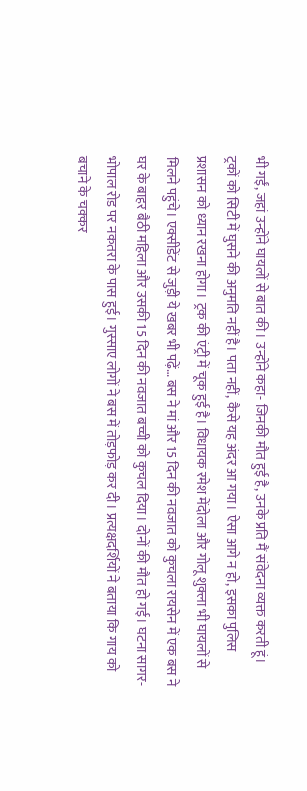भी गईं, जहां उन्होंने घायलों से बात की। उन्होंने कहा- जिनकी मौत हुई है, उनके प्रति मैं संवेदना व्यक्त करती हूं। ट्रकों को सिटी में घुसने की अनुमति नहीं है। पता नहीं, कैसे यह अंदर आ गया। ऐसा आगे न हो, इसका पुलिस प्रशासन को ध्यान रखना होगा। ट्रक की एंट्री में चूक हुई है। विधायक रमेश मेंदोला और गोलू शुक्ला भी घायलों से मिलने पहुंचे। एक्सीडेंट से जुड़ी ये खबर भी पढ़ें… बस ने मां और 15 दिन की नवजात को कुचला रायसेन में एक बस ने घर के बाहर बैठी महिला और उसकी 15 दिन की नवजात बच्ची को कुचल दिया। दोनों की मौत हो गई। घटना सागर-भोपाल रोड पर नकतरा के पास हुई। गुस्साए लोगों ने बस में तोड़फोड़ कर दी। प्रत्यक्षदर्शियों ने बताया कि गाय को बचाने के चक्कर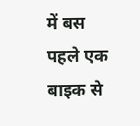में बस पहले एक बाइक से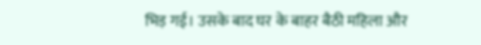भिड़ गई। उसके बाद घर के बाहर बैठी महिला और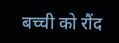बच्ची को रौंद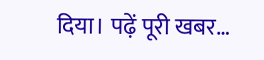दिया। पढ़ें पूरी खबर…